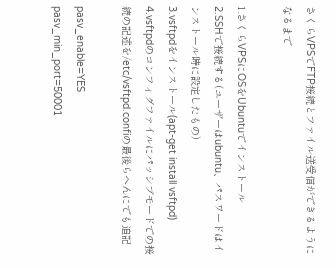さくらVPSでFTP接続とファイル送受信ができるようになるまで

1.さくらVPSにOSをUbuntuでインストール
2.SSHで接続する(ユーザーはubuntu、パスワードはインストール時に設定したもの)
3.vsftpdをインストール(apt-get install vsftpd)
4.vsftpdのコンフィグファイルにパッシブモードでの接続の記述を/etc/vsftpd.confiの最後らへんにでも追記

pasv_enable=YES
pasv_min_port=50001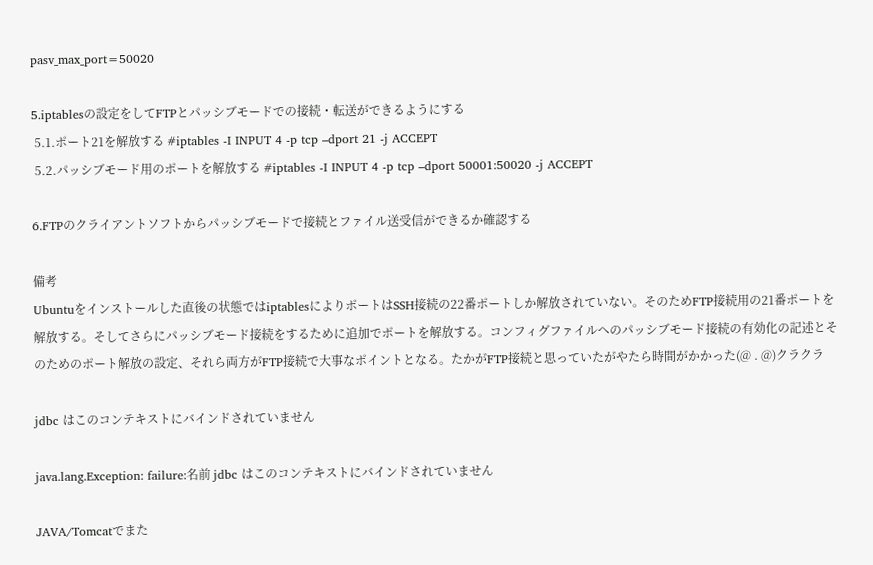pasv_max_port=50020

5.iptablesの設定をしてFTPとパッシブモードでの接続・転送ができるようにする
 5.1.ポート21を解放する #iptables -I INPUT 4 -p tcp –dport 21 -j ACCEPT
 5.2.パッシブモード用のポートを解放する #iptables -I INPUT 4 -p tcp –dport 50001:50020 -j ACCEPT

6.FTPのクライアントソフトからパッシブモードで接続とファイル送受信ができるか確認する

備考
Ubuntuをインストールした直後の状態ではiptablesによりポートはSSH接続の22番ポートしか解放されていない。そのためFTP接続用の21番ポートを解放する。そしてさらにパッシブモード接続をするために追加でポートを解放する。コンフィグファイルへのパッシブモード接続の有効化の記述とそのためのポート解放の設定、それら両方がFTP接続で大事なポイントとなる。たかがFTP接続と思っていたがやたら時間がかかった(@ . @)クラクラ

jdbc はこのコンテキストにバインドされていません

java.lang.Exception: failure:名前 jdbc はこのコンテキストにバインドされていません

JAVA/Tomcatでまた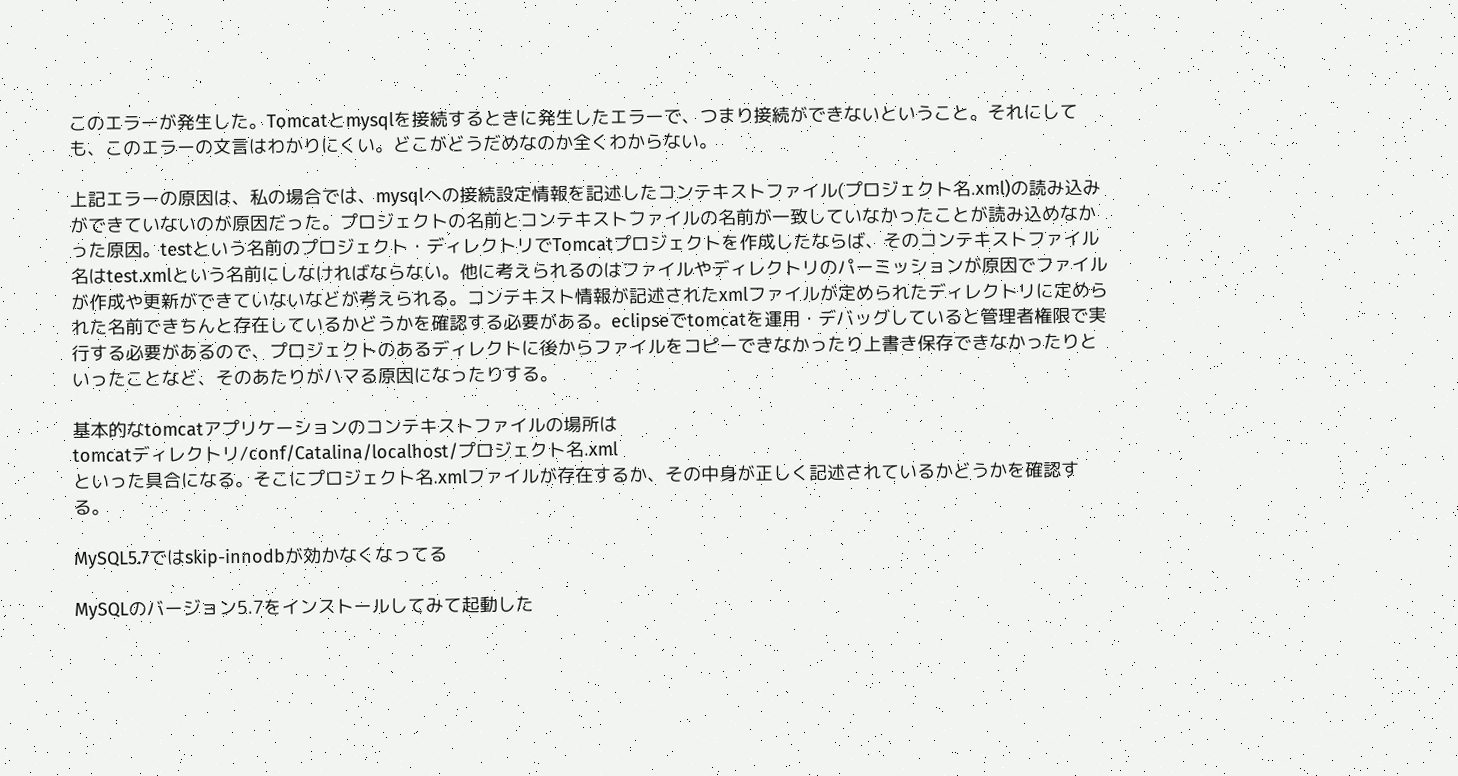このエラーが発生した。Tomcatとmysqlを接続するときに発生したエラーで、つまり接続ができないということ。それにしても、このエラーの文言はわかりにくい。どこがどうだめなのか全くわからない。

上記エラーの原因は、私の場合では、mysqlへの接続設定情報を記述したコンテキストファイル(プロジェクト名.xml)の読み込みができていないのが原因だった。プロジェクトの名前とコンテキストファイルの名前が一致していなかったことが読み込めなかった原因。testという名前のプロジェクト・ディレクトリでTomcatプロジェクトを作成したならば、そのコンテキストファイル名はtest.xmlという名前にしなければならない。他に考えられるのはファイルやディレクトリのパーミッションが原因でファイルが作成や更新ができていないなどが考えられる。コンテキスト情報が記述されたxmlファイルが定められたディレクトリに定められた名前できちんと存在しているかどうかを確認する必要がある。eclipseでtomcatを運用・デバッグしていると管理者権限で実行する必要があるので、プロジェクトのあるディレクトに後からファイルをコピーできなかったり上書き保存できなかったりといったことなど、そのあたりがハマる原因になったりする。

基本的なtomcatアプリケーションのコンテキストファイルの場所は
tomcatディレクトリ/conf/Catalina/localhost/プロジェクト名.xml
といった具合になる。そこにプロジェクト名.xmlファイルが存在するか、その中身が正しく記述されているかどうかを確認する。

MySQL5.7ではskip-innodbが効かなくなってる

MySQLのバージョン5.7をインストールしてみて起動した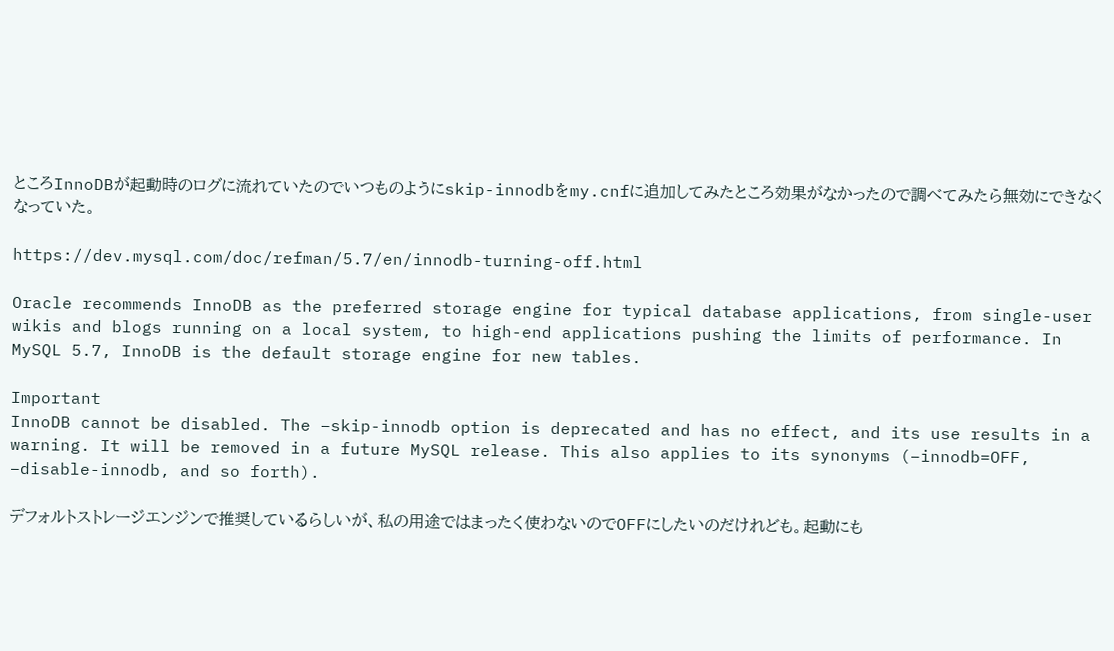ところInnoDBが起動時のログに流れていたのでいつものようにskip-innodbをmy.cnfに追加してみたところ効果がなかったので調べてみたら無効にできなくなっていた。

https://dev.mysql.com/doc/refman/5.7/en/innodb-turning-off.html

Oracle recommends InnoDB as the preferred storage engine for typical database applications, from single-user wikis and blogs running on a local system, to high-end applications pushing the limits of performance. In MySQL 5.7, InnoDB is the default storage engine for new tables.

Important
InnoDB cannot be disabled. The –skip-innodb option is deprecated and has no effect, and its use results in a warning. It will be removed in a future MySQL release. This also applies to its synonyms (–innodb=OFF, –disable-innodb, and so forth).

デフォルトストレージエンジンで推奨しているらしいが、私の用途ではまったく使わないのでOFFにしたいのだけれども。起動にも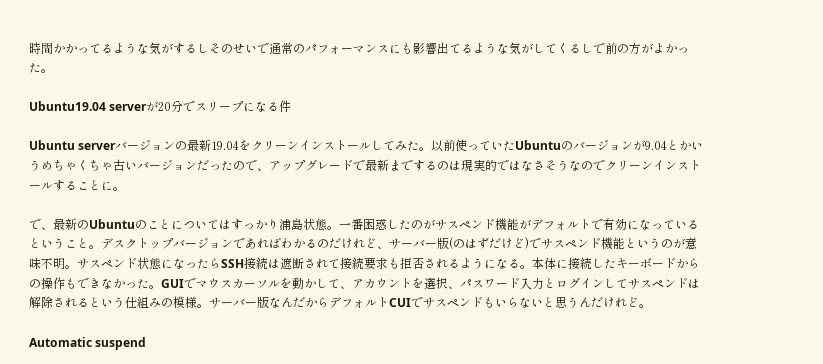時間かかってるような気がするしそのせいで通常のパフォーマンスにも影響出てるような気がしてくるしで前の方がよかった。

Ubuntu19.04 serverが20分でスリープになる件

Ubuntu serverバージョンの最新19.04をクリーンインストールしてみた。以前使っていたUbuntuのバージョンが9.04とかいうめちゃくちゃ古いバージョンだったので、アップグレードで最新までするのは現実的ではなさそうなのでクリーンインストールすることに。

で、最新のUbuntuのことについてはすっかり浦島状態。一番困惑したのがサスペンド機能がデフォルトで有効になっているということ。デスクトップバージョンであればわかるのだけれど、サーバー版(のはずだけど)でサスペンド機能というのが意味不明。サスペンド状態になったらSSH接続は遮断されて接続要求も拒否されるようになる。本体に接続したキーボードからの操作もできなかった。GUIでマウスカーソルを動かして、アカウントを選択、パスワード入力とログインしてサスペンドは解除されるという仕組みの模様。サーバー版なんだからデフォルトCUIでサスペンドもいらないと思うんだけれど。

Automatic suspend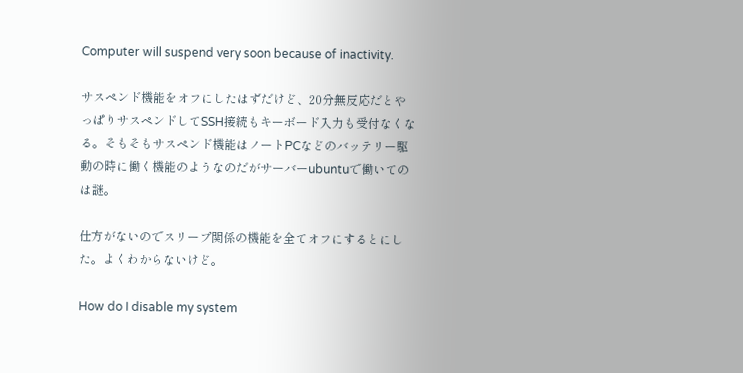Computer will suspend very soon because of inactivity.

サスペンド機能をオフにしたはずだけど、20分無反応だとやっぱりサスペンドしてSSH接続もキーボード入力も受付なくなる。そもそもサスペンド機能はノートPCなどのバッテリー駆動の時に働く機能のようなのだがサーバーubuntuで働いてのは謎。

仕方がないのでスリープ関係の機能を全てオフにするとにした。よくわからないけど。

How do I disable my system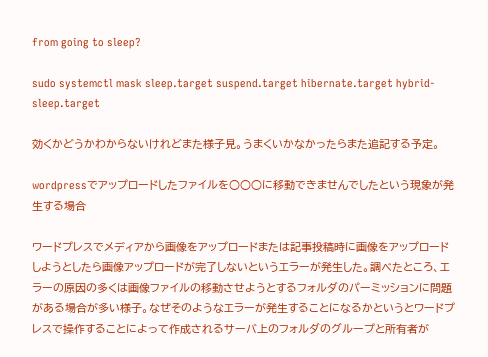from going to sleep?

sudo systemctl mask sleep.target suspend.target hibernate.target hybrid-sleep.target

効くかどうかわからないけれどまた様子見。うまくいかなかったらまた追記する予定。

wordpressでアップロードしたファイルを○○○に移動できませんでしたという現象が発生する場合

ワードプレスでメディアから画像をアップロードまたは記事投稿時に画像をアップロードしようとしたら画像アップロードが完了しないというエラーが発生した。調べたところ、エラーの原因の多くは画像ファイルの移動させようとするフォルダのパーミッションに問題がある場合が多い様子。なぜそのようなエラーが発生することになるかというとワードプレスで操作することによって作成されるサーバ上のフォルダのグループと所有者が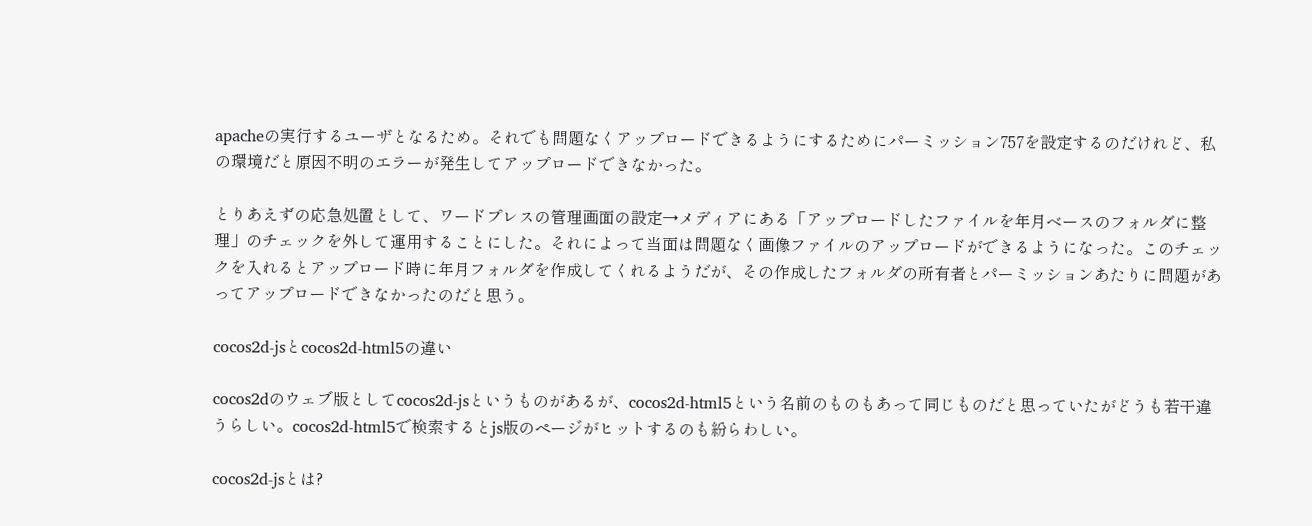apacheの実行するユーザとなるため。それでも問題なくアップロードできるようにするためにパーミッション757を設定するのだけれど、私の環境だと原因不明のエラーが発生してアップロードできなかった。

とりあえずの応急処置として、ワードプレスの管理画面の設定→メディアにある「アップロードしたファイルを年月ベースのフォルダに整理」のチェックを外して運用することにした。それによって当面は問題なく画像ファイルのアップロードができるようになった。このチェックを入れるとアップロード時に年月フォルダを作成してくれるようだが、その作成したフォルダの所有者とパーミッションあたりに問題があってアップロードできなかったのだと思う。

cocos2d-jsとcocos2d-html5の違い

cocos2dのウェブ版としてcocos2d-jsというものがあるが、cocos2d-html5という名前のものもあって同じものだと思っていたがどうも若干違うらしい。cocos2d-html5で検索するとjs版のページがヒットするのも紛らわしい。

cocos2d-jsとは?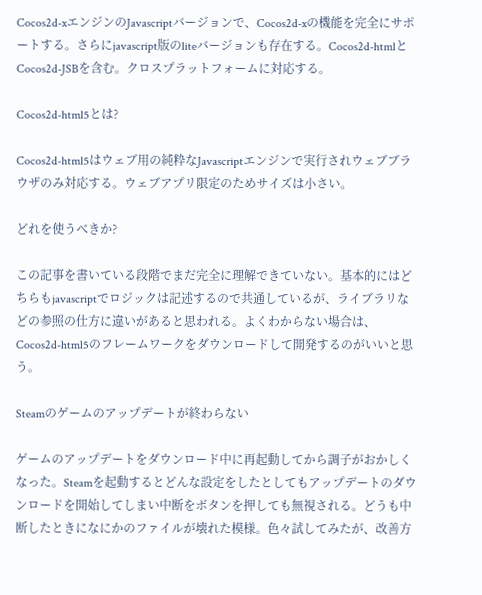Cocos2d-xエンジンのJavascriptバージョンで、Cocos2d-xの機能を完全にサポートする。さらにjavascript版のliteバージョンも存在する。Cocos2d-htmlとCocos2d-JSBを含む。クロスプラットフォームに対応する。

Cocos2d-html5とは?

Cocos2d-html5はウェブ用の純粋なJavascriptエンジンで実行されウェブブラウザのみ対応する。ウェブアプリ限定のためサイズは小さい。

どれを使うべきか?

この記事を書いている段階でまだ完全に理解できていない。基本的にはどちらもjavascriptでロジックは記述するので共通しているが、ライブラリなどの参照の仕方に違いがあると思われる。よくわからない場合は、Cocos2d-html5のフレームワークをダウンロードして開発するのがいいと思う。

Steamのゲームのアップデートが終わらない

ゲームのアップデートをダウンロード中に再起動してから調子がおかしくなった。Steamを起動するとどんな設定をしたとしてもアップデートのダウンロードを開始してしまい中断をボタンを押しても無視される。どうも中断したときになにかのファイルが壊れた模様。色々試してみたが、改善方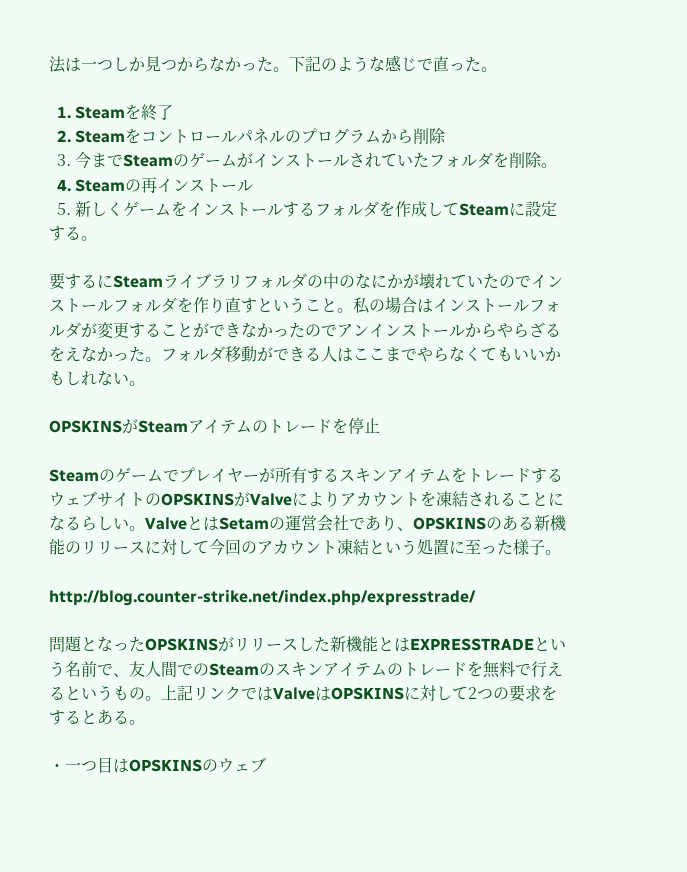法は一つしか見つからなかった。下記のような感じで直った。

  1. Steamを終了
  2. Steamをコントロールパネルのプログラムから削除
  3. 今までSteamのゲームがインストールされていたフォルダを削除。
  4. Steamの再インストール
  5. 新しくゲームをインストールするフォルダを作成してSteamに設定する。

要するにSteamライブラリフォルダの中のなにかが壊れていたのでインストールフォルダを作り直すということ。私の場合はインストールフォルダが変更することができなかったのでアンインストールからやらざるをえなかった。フォルダ移動ができる人はここまでやらなくてもいいかもしれない。

OPSKINSがSteamアイテムのトレードを停止

Steamのゲームでプレイヤーが所有するスキンアイテムをトレードするウェブサイトのOPSKINSがValveによりアカウントを凍結されることになるらしい。ValveとはSetamの運営会社であり、OPSKINSのある新機能のリリースに対して今回のアカウント凍結という処置に至った様子。

http://blog.counter-strike.net/index.php/expresstrade/

問題となったOPSKINSがリリースした新機能とはEXPRESSTRADEという名前で、友人間でのSteamのスキンアイテムのトレードを無料で行えるというもの。上記リンクではValveはOPSKINSに対して2つの要求をするとある。

・一つ目はOPSKINSのウェブ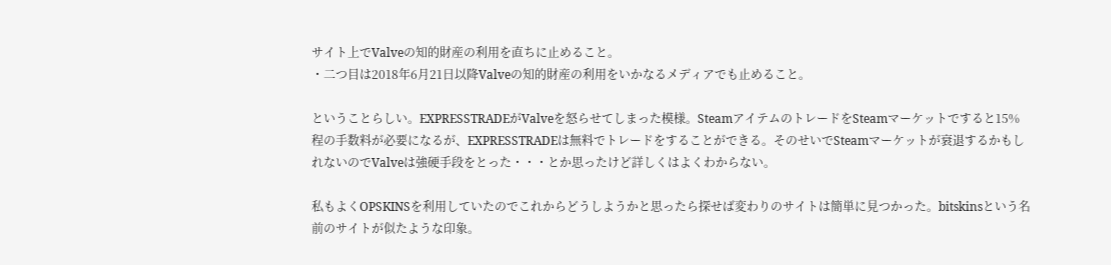サイト上でValveの知的財産の利用を直ちに止めること。
・二つ目は2018年6月21日以降Valveの知的財産の利用をいかなるメディアでも止めること。

ということらしい。EXPRESSTRADEがValveを怒らせてしまった模様。SteamアイテムのトレードをSteamマーケットですると15%程の手数料が必要になるが、EXPRESSTRADEは無料でトレードをすることができる。そのせいでSteamマーケットが衰退するかもしれないのでValveは強硬手段をとった・・・とか思ったけど詳しくはよくわからない。

私もよくOPSKINSを利用していたのでこれからどうしようかと思ったら探せば変わりのサイトは簡単に見つかった。bitskinsという名前のサイトが似たような印象。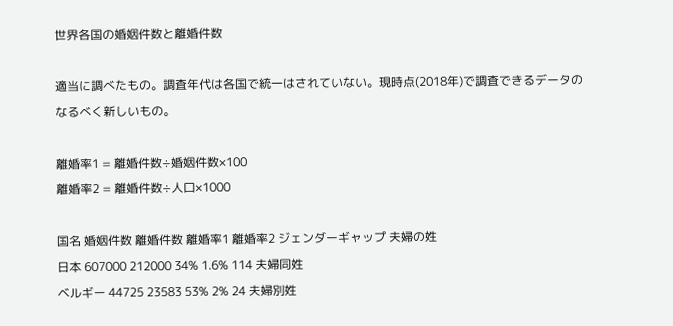世界各国の婚姻件数と離婚件数

適当に調べたもの。調査年代は各国で統一はされていない。現時点(2018年)で調査できるデータのなるべく新しいもの。

離婚率1 = 離婚件数÷婚姻件数×100
離婚率2 = 離婚件数÷人口×1000

国名 婚姻件数 離婚件数 離婚率1 離婚率2 ジェンダーギャップ 夫婦の姓
日本 607000 212000 34% 1.6% 114 夫婦同姓
ベルギー 44725 23583 53% 2% 24 夫婦別姓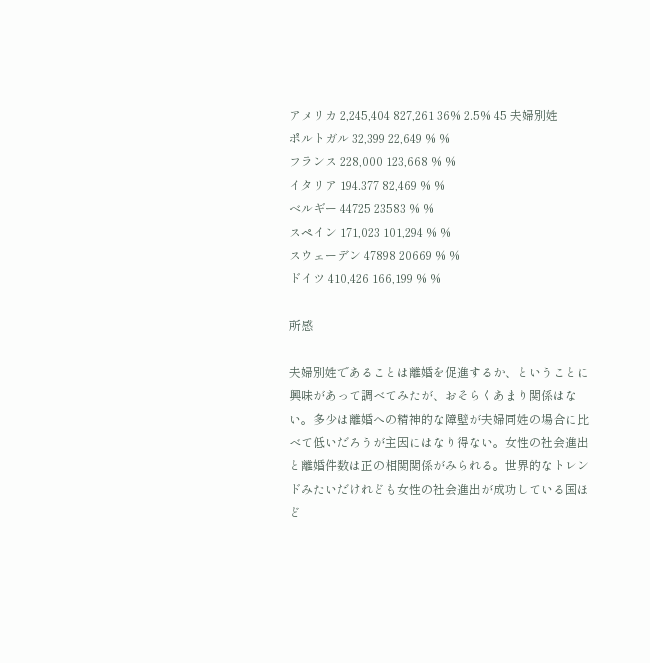アメリカ 2,245,404 827,261 36% 2.5% 45 夫婦別姓
ポルトガル 32,399 22,649 % %
フランス 228,000 123,668 % %
イタリア 194.377 82,469 % %
ベルギー 44725 23583 % %
スペイン 171,023 101,294 % %
スウェーデン 47898 20669 % %
ドイツ 410,426 166,199 % %

所感

夫婦別姓であることは離婚を促進するか、ということに興味があって調べてみたが、おそらくあまり関係はない。多少は離婚への精神的な障壁が夫婦同姓の場合に比べて低いだろうが主因にはなり得ない。女性の社会進出と離婚件数は正の相関関係がみられる。世界的なトレンドみたいだけれども女性の社会進出が成功している国ほど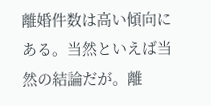離婚件数は高い傾向にある。当然といえば当然の結論だが。離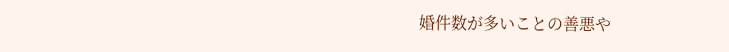婚件数が多いことの善悪や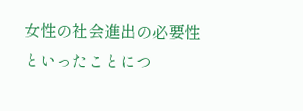女性の社会進出の必要性といったことにつ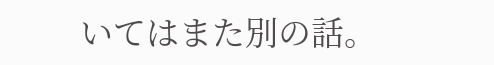いてはまた別の話。